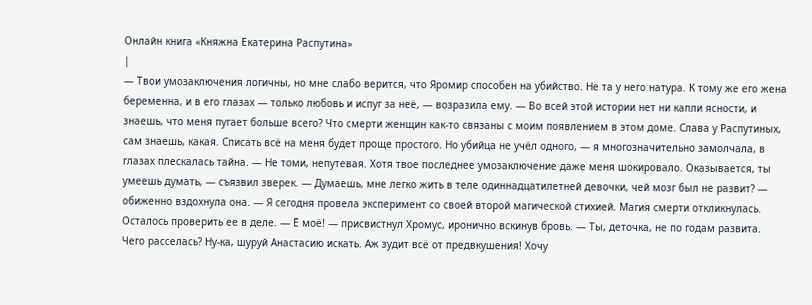Онлайн книга «Княжна Екатерина Распутина»
|
— Твои умозаключения логичны, но мне слабо верится, что Яромир способен на убийство. Не та у него натура. К тому же его жена беременна, и в его глазах — только любовь и испуг за неё, — возразила ему. — Во всей этой истории нет ни капли ясности, и знаешь, что меня пугает больше всего? Что смерти женщин как-то связаны с моим появлением в этом доме. Слава у Распутиных, сам знаешь, какая. Списать всё на меня будет проще простого. Но убийца не учёл одного, — я многозначительно замолчала, в глазах плескалась тайна. — Не томи, непутевая. Хотя твое последнее умозаключение даже меня шокировало. Оказывается, ты умеешь думать, — съязвил зверек. — Думаешь, мне легко жить в теле одиннадцатилетней девочки, чей мозг был не развит? — обиженно вздохнула она. — Я сегодня провела эксперимент со своей второй магической стихией. Магия смерти откликнулась. Осталось проверить ее в деле. — Ё моё! — присвистнул Хромус, иронично вскинув бровь. — Ты, деточка, не по годам развита. Чего расселась? Ну-ка, шуруй Анастасию искать. Аж зудит всё от предвкушения! Хочу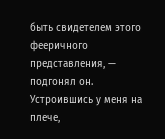быть свидетелем этого фееричного представления, — подгонял он. Устроившись у меня на плече,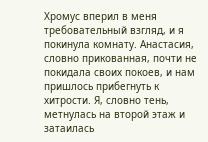Хромус вперил в меня требовательный взгляд, и я покинула комнату. Анастасия, словно прикованная, почти не покидала своих покоев, и нам пришлось прибегнуть к хитрости. Я, словно тень, метнулась на второй этаж и затаилась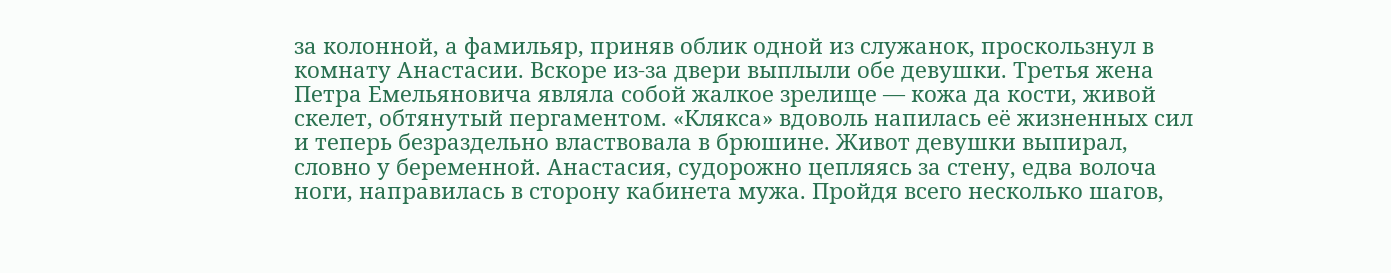за колонной, а фамильяр, приняв облик одной из служанок, проскользнул в комнату Анастасии. Вскоре из-за двери выплыли обе девушки. Третья жена Петра Емельяновича являла собой жалкое зрелище — кожа да кости, живой скелет, обтянутый пергаментом. «Клякса» вдоволь напилась её жизненных сил и теперь безраздельно властвовала в брюшине. Живот девушки выпирал, словно у беременной. Анастасия, судорожно цепляясь за стену, едва волоча ноги, направилась в сторону кабинета мужа. Пройдя всего несколько шагов,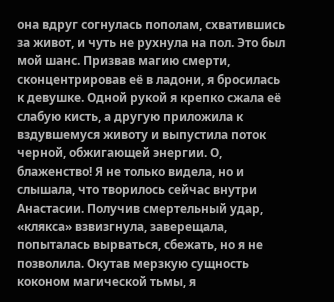она вдруг согнулась пополам, схватившись за живот, и чуть не рухнула на пол. Это был мой шанс. Призвав магию смерти, сконцентрировав её в ладони, я бросилась к девушке. Одной рукой я крепко сжала её слабую кисть, а другую приложила к вздувшемуся животу и выпустила поток черной, обжигающей энергии. О, блаженство! Я не только видела, но и слышала, что творилось сейчас внутри Анастасии. Получив смертельный удар, «клякса» взвизгнула, заверещала, попыталась вырваться, сбежать, но я не позволила. Окутав мерзкую сущность коконом магической тьмы, я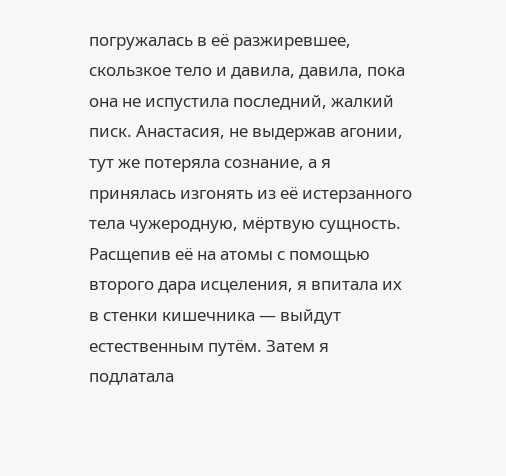погружалась в её разжиревшее, скользкое тело и давила, давила, пока она не испустила последний, жалкий писк. Анастасия, не выдержав агонии, тут же потеряла сознание, а я принялась изгонять из её истерзанного тела чужеродную, мёртвую сущность. Расщепив её на атомы с помощью второго дара исцеления, я впитала их в стенки кишечника — выйдут естественным путём. Затем я подлатала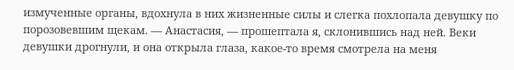измученные органы, вдохнула в них жизненные силы и слегка похлопала девушку по порозовевшим щекам. — Анастасия, — прошептала я, склонившись над ней. Веки девушки дрогнули, и она открыла глаза, какое-то время смотрела на меня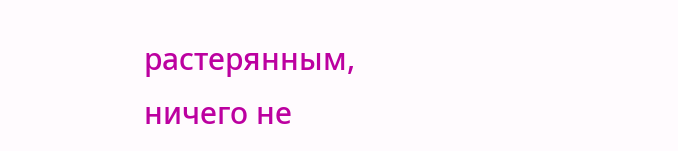растерянным, ничего не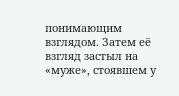понимающим взглядом. Затем её взгляд застыл на «муже», стоявшем у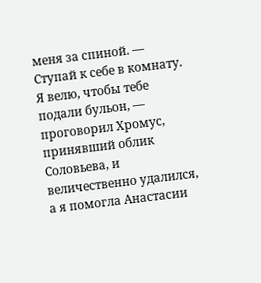меня за спиной. — Ступай к себе в комнату. Я велю, чтобы тебе подали бульон, — проговорил Хромус, принявший облик Соловьева, и величественно удалился, а я помогла Анастасии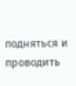подняться и проводить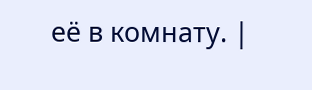её в комнату. |